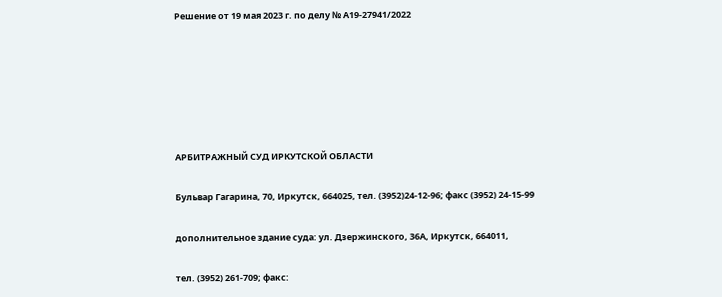Решение от 19 мая 2023 г. по делу № А19-27941/2022






АРБИТРАЖНЫЙ СУД ИРКУТСКОЙ ОБЛАСТИ

Бульвар Гагарина, 70, Иркутск, 664025, тел. (3952)24-12-96; факс (3952) 24-15-99

дополнительное здание суда: ул. Дзержинского, 36А, Иркутск, 664011,

тел. (3952) 261-709; факс: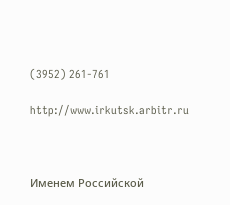(3952) 261-761

http://www.irkutsk.arbitr.ru



Именем Российской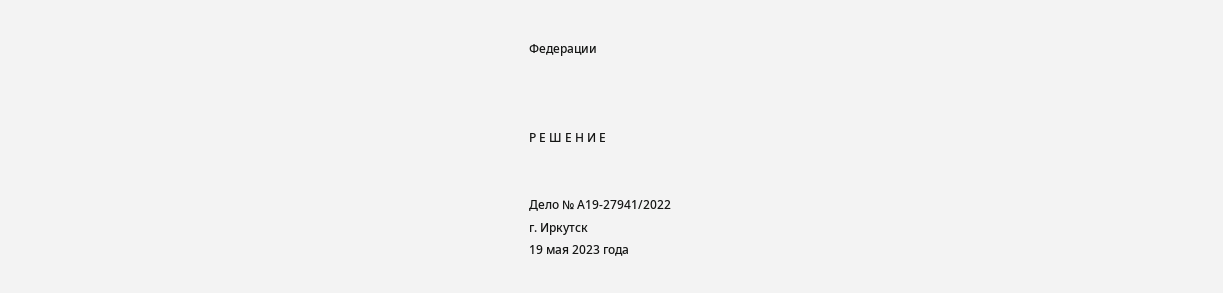Федерации



Р Е Ш Е Н И Е


Дело № А19-27941/2022
г. Иркутск
19 мая 2023 года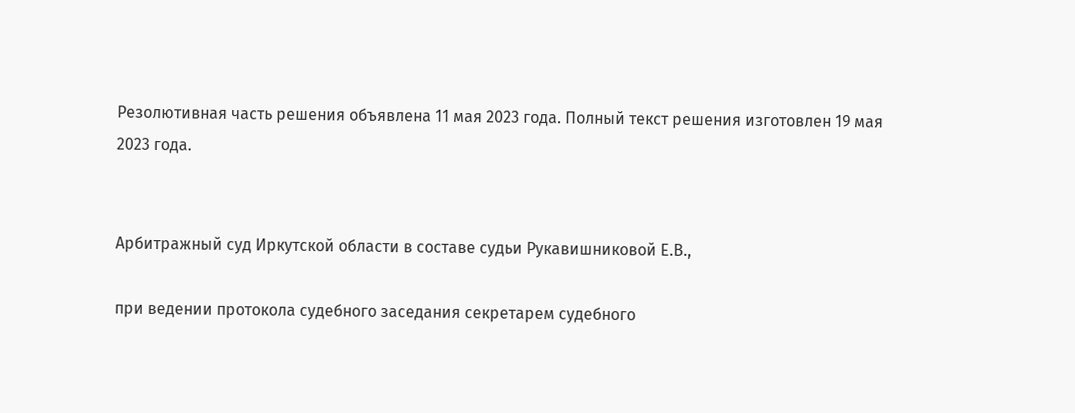Резолютивная часть решения объявлена 11 мая 2023 года. Полный текст решения изготовлен 19 мая 2023 года.


Арбитражный суд Иркутской области в составе судьи Рукавишниковой Е.В.,

при ведении протокола судебного заседания секретарем судебного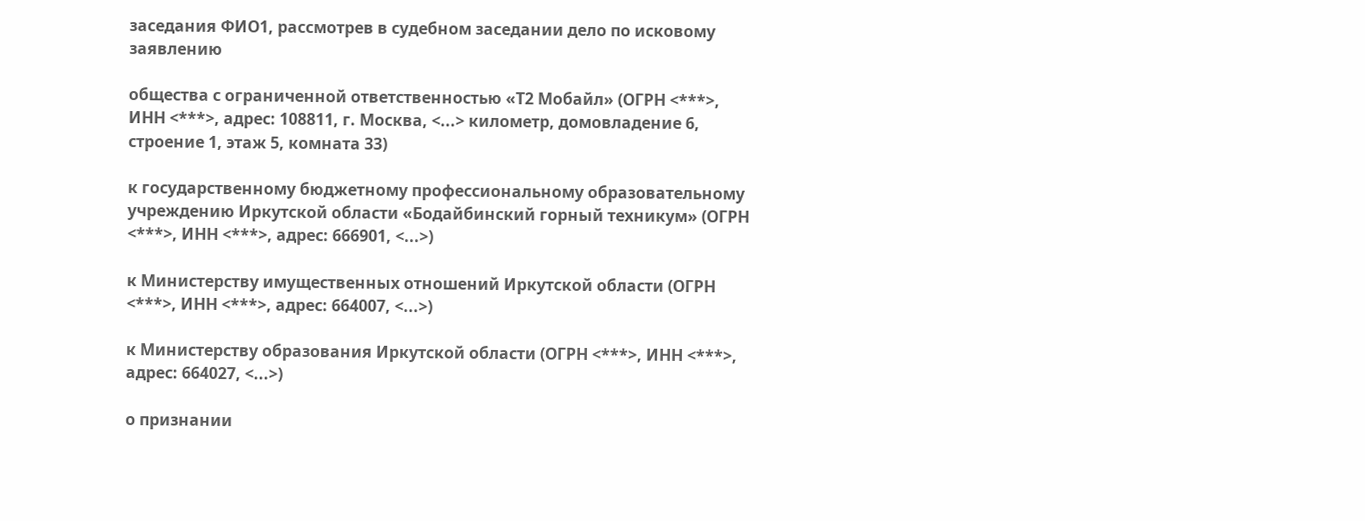заседания ФИО1, рассмотрев в судебном заседании дело по исковому заявлению

общества с ограниченной ответственностью «Т2 Мобайл» (ОГРН <***>, ИНН <***>, адрес: 108811, г. Москва, <...> километр, домовладение 6, строение 1, этаж 5, комната 33)

к государственному бюджетному профессиональному образовательному учреждению Иркутской области «Бодайбинский горный техникум» (ОГРН <***>, ИНН <***>, адрес: 666901, <...>)

к Министерству имущественных отношений Иркутской области (ОГРН <***>, ИНН <***>, адрес: 664007, <...>)

к Министерству образования Иркутской области (ОГРН <***>, ИНН <***>, адрес: 664027, <...>)

о признании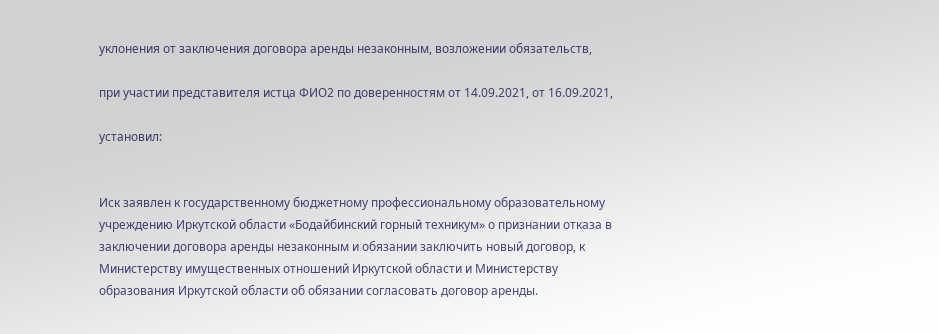уклонения от заключения договора аренды незаконным, возложении обязательств,

при участии представителя истца ФИО2 по доверенностям от 14.09.2021, от 16.09.2021,

установил:


Иск заявлен к государственному бюджетному профессиональному образовательному учреждению Иркутской области «Бодайбинский горный техникум» о признании отказа в заключении договора аренды незаконным и обязании заключить новый договор, к Министерству имущественных отношений Иркутской области и Министерству образования Иркутской области об обязании согласовать договор аренды.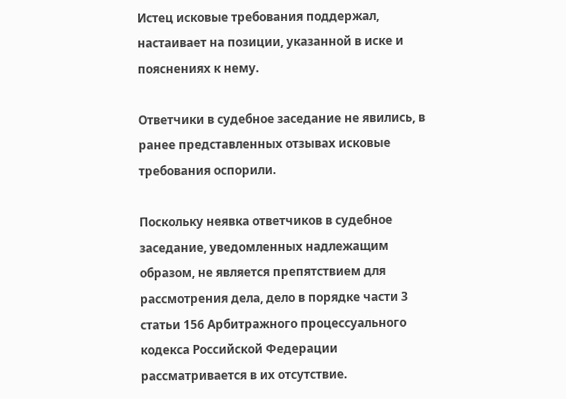Истец исковые требования поддержал, настаивает на позиции, указанной в иске и пояснениях к нему.

Ответчики в судебное заседание не явились, в ранее представленных отзывах исковые требования оспорили.

Поскольку неявка ответчиков в судебное заседание, уведомленных надлежащим образом, не является препятствием для рассмотрения дела, дело в порядке части 3 статьи 156 Арбитражного процессуального кодекса Российской Федерации рассматривается в их отсутствие.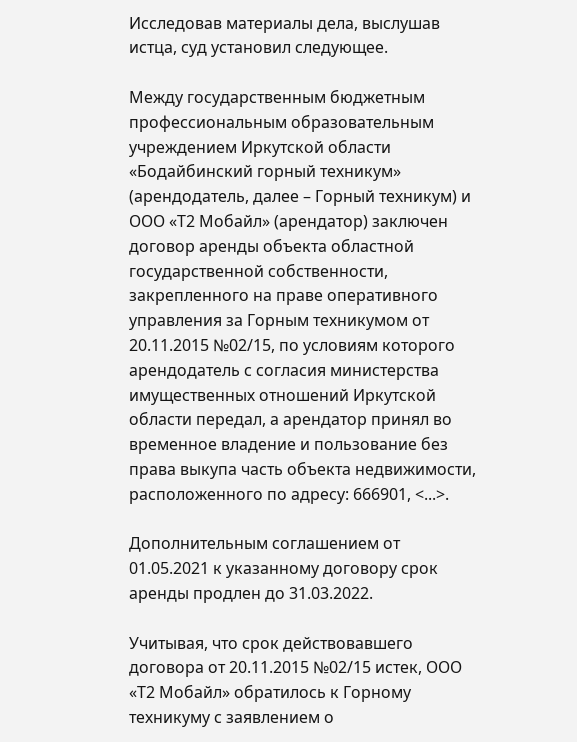Исследовав материалы дела, выслушав истца, суд установил следующее.

Между государственным бюджетным профессиональным образовательным учреждением Иркутской области «Бодайбинский горный техникум» (арендодатель, далее – Горный техникум) и ООО «Т2 Мобайл» (арендатор) заключен договор аренды объекта областной государственной собственности, закрепленного на праве оперативного управления за Горным техникумом от 20.11.2015 №02/15, по условиям которого арендодатель с согласия министерства имущественных отношений Иркутской области передал, а арендатор принял во временное владение и пользование без права выкупа часть объекта недвижимости, расположенного по адресу: 666901, <...>.

Дополнительным соглашением от 01.05.2021 к указанному договору срок аренды продлен до 31.03.2022.

Учитывая, что срок действовавшего договора от 20.11.2015 №02/15 истек, ООО «Т2 Мобайл» обратилось к Горному техникуму с заявлением о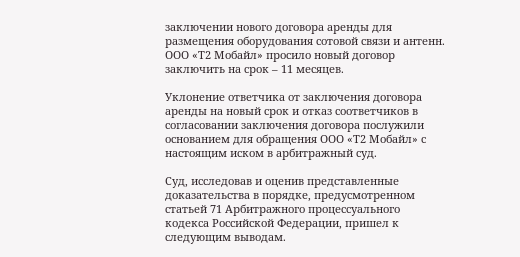заключении нового договора аренды для размещения оборудования сотовой связи и антенн. ООО «Т2 Мобайл» просило новый договор заключить на срок – 11 месяцев.

Уклонение ответчика от заключения договора аренды на новый срок и отказ соответчиков в согласовании заключения договора послужили основанием для обращения ООО «Т2 Мобайл» с настоящим иском в арбитражный суд.

Суд, исследовав и оценив представленные доказательства в порядке, предусмотренном статьей 71 Арбитражного процессуального кодекса Российской Федерации, пришел к следующим выводам.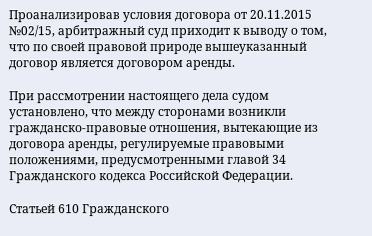Проанализировав условия договора от 20.11.2015 №02/15, арбитражный суд приходит к выводу о том, что по своей правовой природе вышеуказанный договор является договором аренды.

При рассмотрении настоящего дела судом установлено, что между сторонами возникли гражданско-правовые отношения, вытекающие из договора аренды, регулируемые правовыми положениями, предусмотренными главой 34 Гражданского кодекса Российской Федерации.

Статьей 610 Гражданского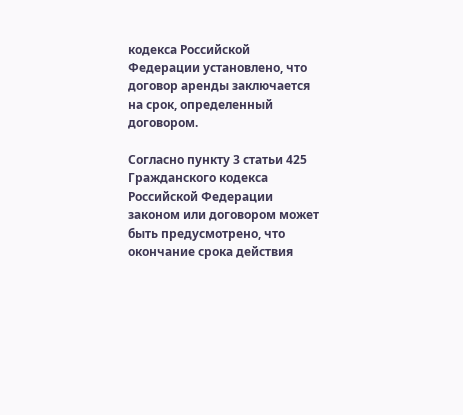кодекса Российской Федерации установлено, что договор аренды заключается на срок, определенный договором.

Согласно пункту 3 статьи 425 Гражданского кодекса Российской Федерации законом или договором может быть предусмотрено, что окончание срока действия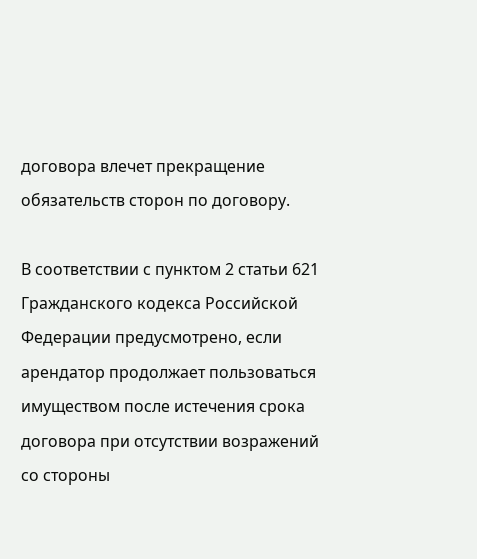договора влечет прекращение обязательств сторон по договору.

В соответствии с пунктом 2 статьи 621 Гражданского кодекса Российской Федерации предусмотрено, если арендатор продолжает пользоваться имуществом после истечения срока договора при отсутствии возражений со стороны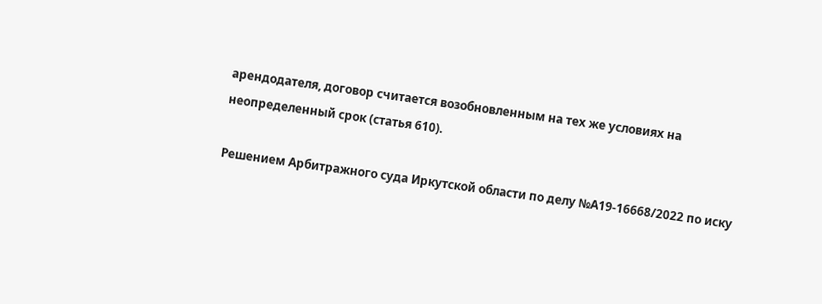арендодателя, договор считается возобновленным на тех же условиях на неопределенный срок (статья 610).

Решением Арбитражного суда Иркутской области по делу №А19-16668/2022 по иску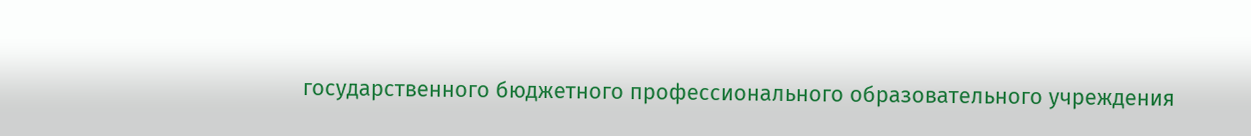государственного бюджетного профессионального образовательного учреждения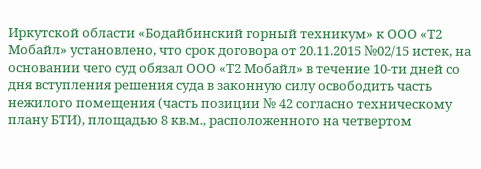Иркутской области «Бодайбинский горный техникум» к ООО «Т2 Мобайл» установлено, что срок договора от 20.11.2015 №02/15 истек, на основании чего суд обязал ООО «Т2 Мобайл» в течение 10-ти дней со дня вступления решения суда в законную силу освободить часть нежилого помещения (часть позиции № 42 согласно техническому плану БТИ), площадью 8 кв.м., расположенного на четвертом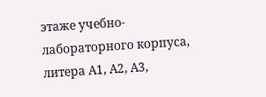этаже учебно-лабораторного корпуса, литера А1, А2, А3,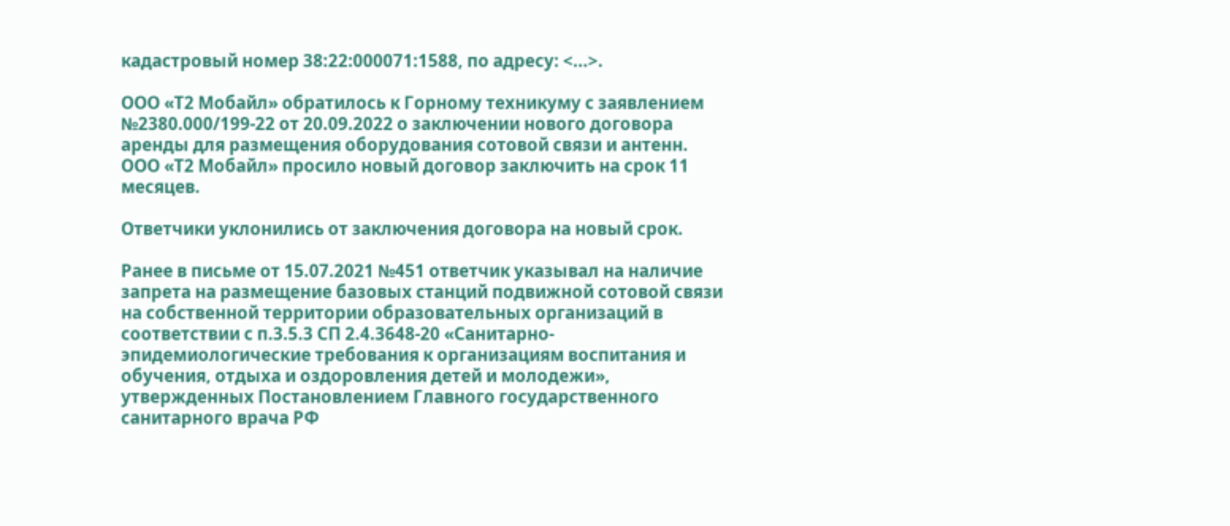кадастровый номер 38:22:000071:1588, по адресу: <...>.

ООО «Т2 Мобайл» обратилось к Горному техникуму с заявлением №2380.000/199-22 от 20.09.2022 о заключении нового договора аренды для размещения оборудования сотовой связи и антенн. ООО «Т2 Мобайл» просило новый договор заключить на срок 11 месяцев.

Ответчики уклонились от заключения договора на новый срок.

Ранее в письме от 15.07.2021 №451 ответчик указывал на наличие запрета на размещение базовых станций подвижной сотовой связи на собственной территории образовательных организаций в соответствии с п.3.5.3 СП 2.4.3648-20 «Санитарно-эпидемиологические требования к организациям воспитания и обучения, отдыха и оздоровления детей и молодежи», утвержденных Постановлением Главного государственного санитарного врача РФ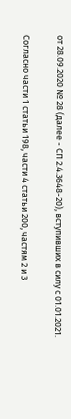от 28.09.2020 № 28 (далее - СП 2.4.3648-20), вступивших в силу с 01.01.2021.

Согласно части 1 статьи 198, части 4 статьи 200, частям 2 и 3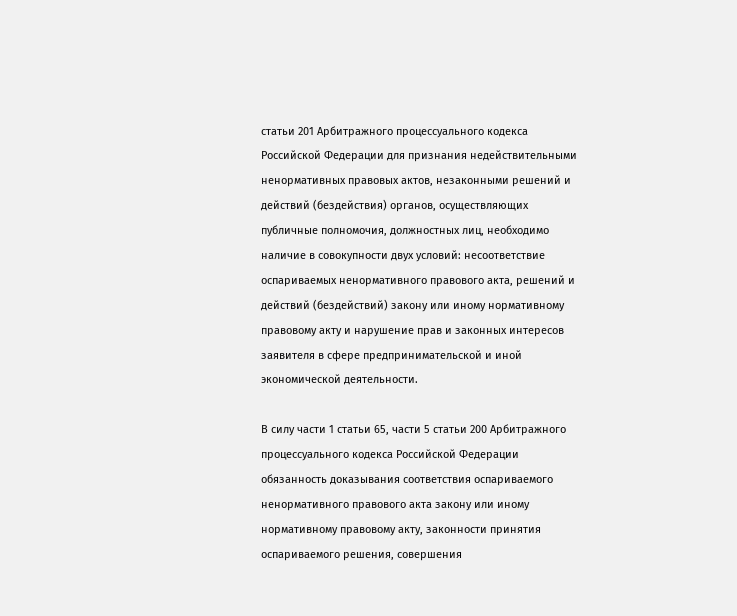статьи 201 Арбитражного процессуального кодекса Российской Федерации для признания недействительными ненормативных правовых актов, незаконными решений и действий (бездействия) органов, осуществляющих публичные полномочия, должностных лиц, необходимо наличие в совокупности двух условий: несоответствие оспариваемых ненормативного правового акта, решений и действий (бездействий) закону или иному нормативному правовому акту и нарушение прав и законных интересов заявителя в сфере предпринимательской и иной экономической деятельности.

В силу части 1 статьи 65, части 5 статьи 200 Арбитражного процессуального кодекса Российской Федерации обязанность доказывания соответствия оспариваемого ненормативного правового акта закону или иному нормативному правовому акту, законности принятия оспариваемого решения, совершения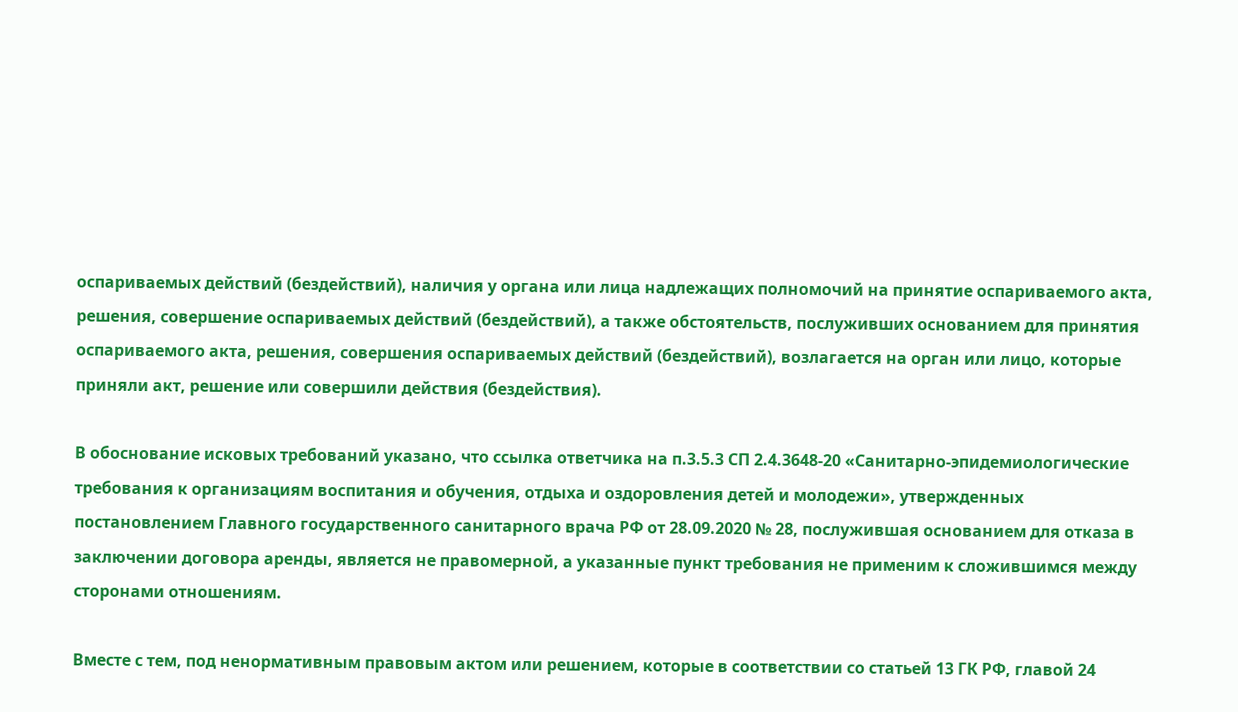оспариваемых действий (бездействий), наличия у органа или лица надлежащих полномочий на принятие оспариваемого акта, решения, совершение оспариваемых действий (бездействий), а также обстоятельств, послуживших основанием для принятия оспариваемого акта, решения, совершения оспариваемых действий (бездействий), возлагается на орган или лицо, которые приняли акт, решение или совершили действия (бездействия).

В обоснование исковых требований указано, что ссылка ответчика на п.3.5.3 СП 2.4.3648-20 «Санитарно-эпидемиологические требования к организациям воспитания и обучения, отдыха и оздоровления детей и молодежи», утвержденных постановлением Главного государственного санитарного врача РФ от 28.09.2020 № 28, послужившая основанием для отказа в заключении договора аренды, является не правомерной, а указанные пункт требования не применим к сложившимся между сторонами отношениям.

Вместе с тем, под ненормативным правовым актом или решением, которые в соответствии со статьей 13 ГК РФ, главой 24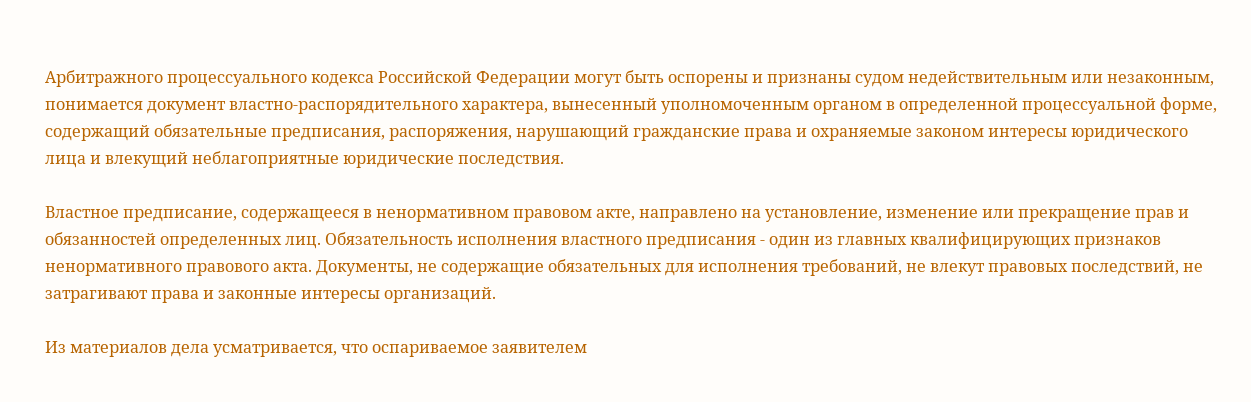Арбитражного процессуального кодекса Российской Федерации могут быть оспорены и признаны судом недействительным или незаконным, понимается документ властно-распорядительного характера, вынесенный уполномоченным органом в определенной процессуальной форме, содержащий обязательные предписания, распоряжения, нарушающий гражданские права и охраняемые законом интересы юридического лица и влекущий неблагоприятные юридические последствия.

Властное предписание, содержащееся в ненормативном правовом акте, направлено на установление, изменение или прекращение прав и обязанностей определенных лиц. Обязательность исполнения властного предписания - один из главных квалифицирующих признаков ненормативного правового акта. Документы, не содержащие обязательных для исполнения требований, не влекут правовых последствий, не затрагивают права и законные интересы организаций.

Из материалов дела усматривается, что оспариваемое заявителем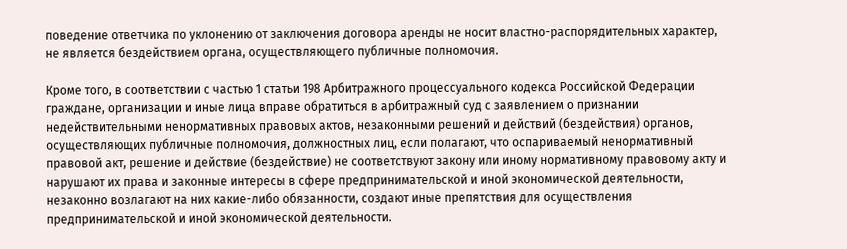поведение ответчика по уклонению от заключения договора аренды не носит властно-распорядительных характер, не является бездействием органа, осуществляющего публичные полномочия.

Кроме того, в соответствии с частью 1 статьи 198 Арбитражного процессуального кодекса Российской Федерации граждане, организации и иные лица вправе обратиться в арбитражный суд с заявлением о признании недействительными ненормативных правовых актов, незаконными решений и действий (бездействия) органов, осуществляющих публичные полномочия, должностных лиц, если полагают, что оспариваемый ненормативный правовой акт, решение и действие (бездействие) не соответствуют закону или иному нормативному правовому акту и нарушают их права и законные интересы в сфере предпринимательской и иной экономической деятельности, незаконно возлагают на них какие-либо обязанности, создают иные препятствия для осуществления предпринимательской и иной экономической деятельности.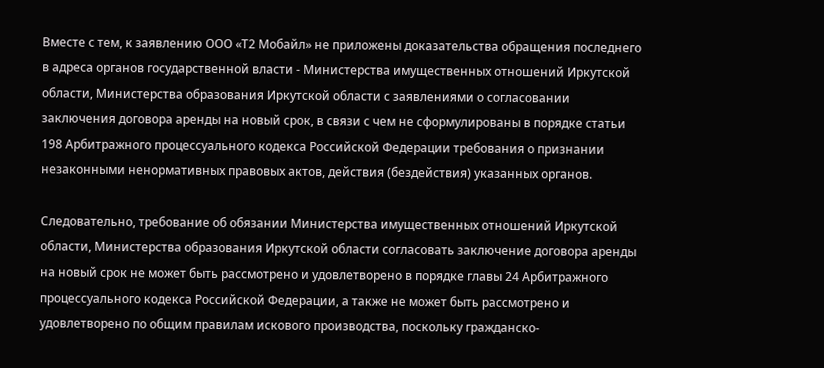Вместе с тем, к заявлению ООО «Т2 Мобайл» не приложены доказательства обращения последнего в адреса органов государственной власти - Министерства имущественных отношений Иркутской области, Министерства образования Иркутской области с заявлениями о согласовании заключения договора аренды на новый срок, в связи с чем не сформулированы в порядке статьи 198 Арбитражного процессуального кодекса Российской Федерации требования о признании незаконными ненормативных правовых актов, действия (бездействия) указанных органов.

Следовательно, требование об обязании Министерства имущественных отношений Иркутской области, Министерства образования Иркутской области согласовать заключение договора аренды на новый срок не может быть рассмотрено и удовлетворено в порядке главы 24 Арбитражного процессуального кодекса Российской Федерации, а также не может быть рассмотрено и удовлетворено по общим правилам искового производства, поскольку гражданско-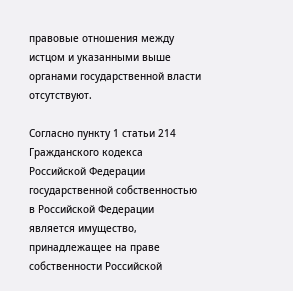правовые отношения между истцом и указанными выше органами государственной власти отсутствуют.

Согласно пункту 1 статьи 214 Гражданского кодекса Российской Федерации государственной собственностью в Российской Федерации является имущество, принадлежащее на праве собственности Российской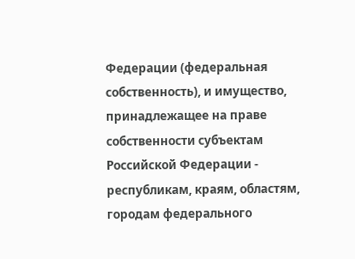Федерации (федеральная собственность), и имущество, принадлежащее на праве собственности субъектам Российской Федерации - республикам, краям, областям, городам федерального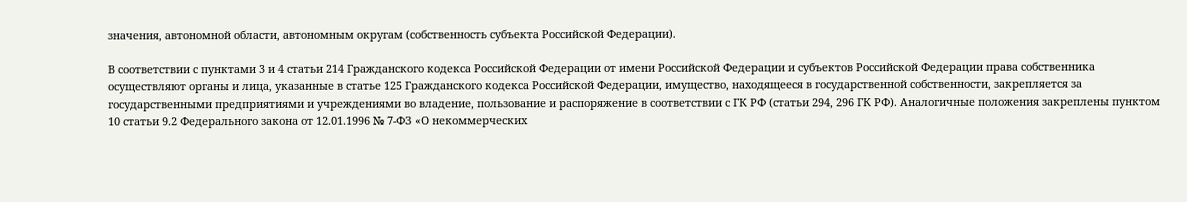значения, автономной области, автономным округам (собственность субъекта Российской Федерации).

В соответствии с пунктами 3 и 4 статьи 214 Гражданского кодекса Российской Федерации от имени Российской Федерации и субъектов Российской Федерации права собственника осуществляют органы и лица, указанные в статье 125 Гражданского кодекса Российской Федерации, имущество, находящееся в государственной собственности, закрепляется за государственными предприятиями и учреждениями во владение, пользование и распоряжение в соответствии с ГК РФ (статьи 294, 296 ГК РФ). Аналогичные положения закреплены пунктом 10 статьи 9.2 Федерального закона от 12.01.1996 № 7-ФЗ «О некоммерческих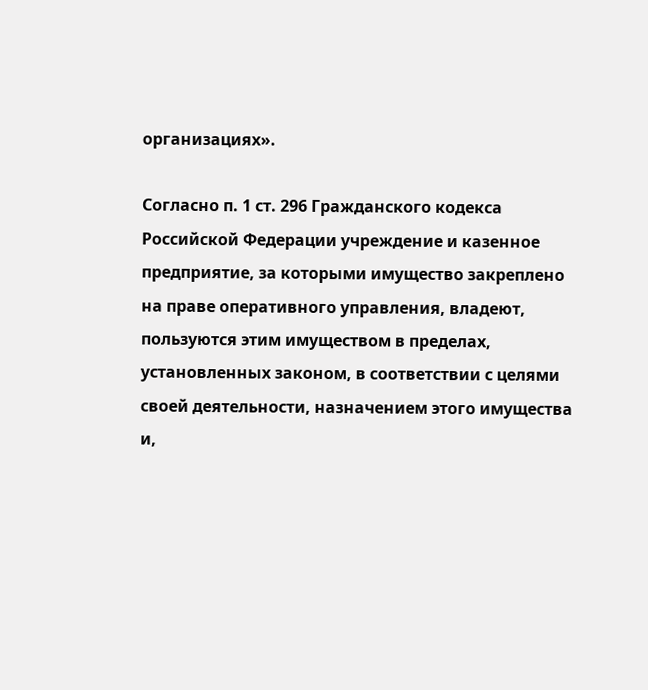организациях».

Согласно п. 1 ст. 296 Гражданского кодекса Российской Федерации учреждение и казенное предприятие, за которыми имущество закреплено на праве оперативного управления, владеют, пользуются этим имуществом в пределах, установленных законом, в соответствии с целями своей деятельности, назначением этого имущества и,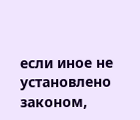если иное не установлено законом,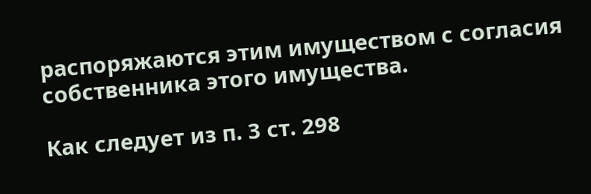распоряжаются этим имуществом с согласия собственника этого имущества.

Как следует из п. 3 ст. 298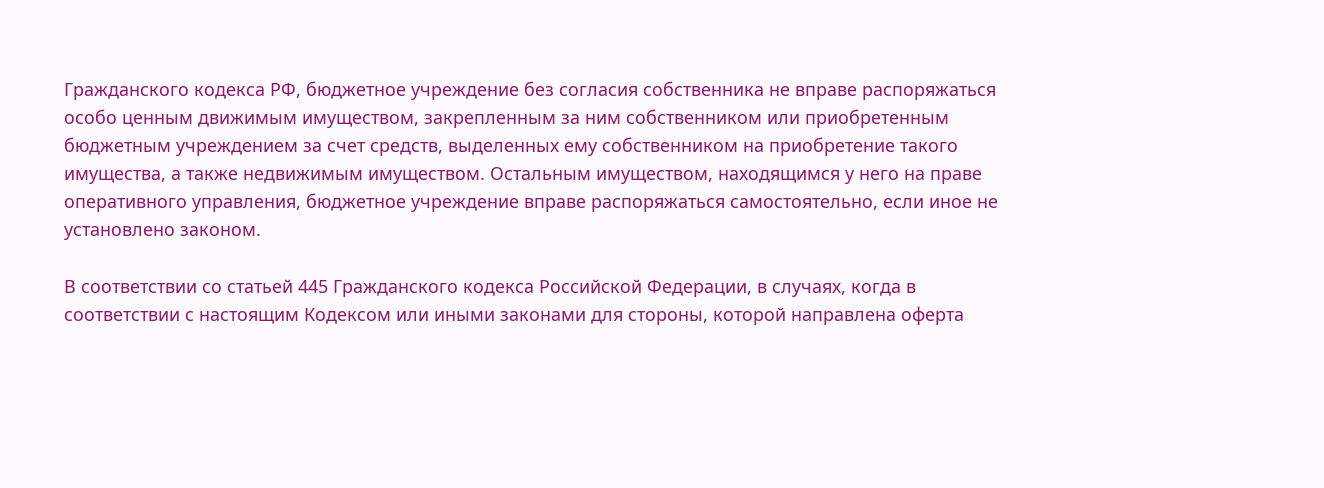Гражданского кодекса РФ, бюджетное учреждение без согласия собственника не вправе распоряжаться особо ценным движимым имуществом, закрепленным за ним собственником или приобретенным бюджетным учреждением за счет средств, выделенных ему собственником на приобретение такого имущества, а также недвижимым имуществом. Остальным имуществом, находящимся у него на праве оперативного управления, бюджетное учреждение вправе распоряжаться самостоятельно, если иное не установлено законом.

В соответствии со статьей 445 Гражданского кодекса Российской Федерации, в случаях, когда в соответствии с настоящим Кодексом или иными законами для стороны, которой направлена оферта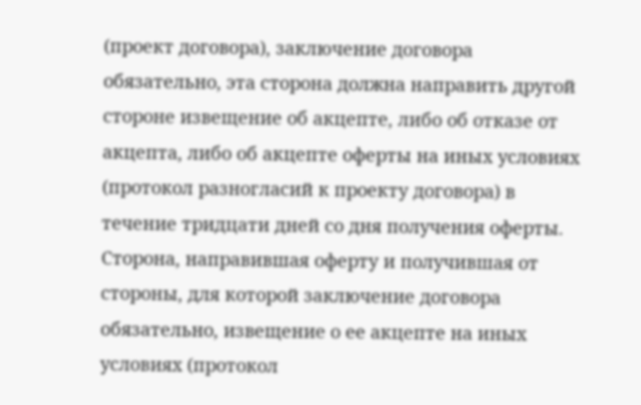(проект договора), заключение договора обязательно, эта сторона должна направить другой стороне извещение об акцепте, либо об отказе от акцепта, либо об акцепте оферты на иных условиях (протокол разногласий к проекту договора) в течение тридцати дней со дня получения оферты. Сторона, направившая оферту и получившая от стороны, для которой заключение договора обязательно, извещение о ее акцепте на иных условиях (протокол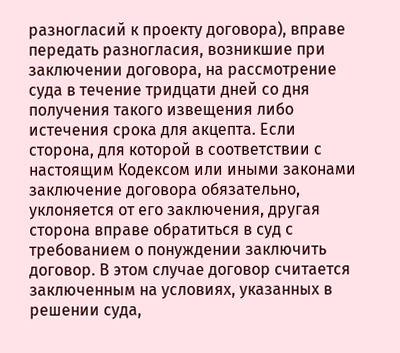разногласий к проекту договора), вправе передать разногласия, возникшие при заключении договора, на рассмотрение суда в течение тридцати дней со дня получения такого извещения либо истечения срока для акцепта. Если сторона, для которой в соответствии с настоящим Кодексом или иными законами заключение договора обязательно, уклоняется от его заключения, другая сторона вправе обратиться в суд с требованием о понуждении заключить договор. В этом случае договор считается заключенным на условиях, указанных в решении суда,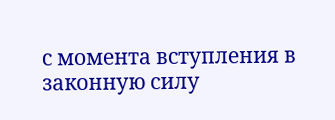с момента вступления в законную силу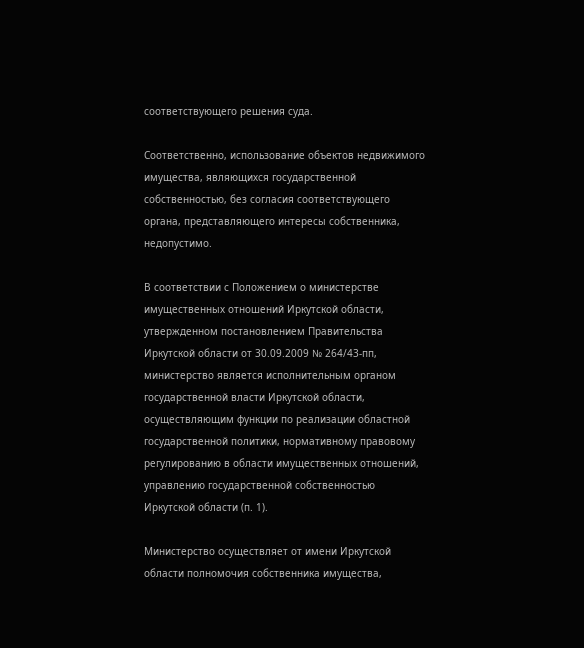соответствующего решения суда.

Соответственно, использование объектов недвижимого имущества, являющихся государственной собственностью, без согласия соответствующего органа, представляющего интересы собственника, недопустимо.

В соответствии с Положением о министерстве имущественных отношений Иркутской области, утвержденном постановлением Правительства Иркутской области от 30.09.2009 № 264/43-пп, министерство является исполнительным органом государственной власти Иркутской области, осуществляющим функции по реализации областной государственной политики, нормативному правовому регулированию в области имущественных отношений, управлению государственной собственностью Иркутской области (п. 1).

Министерство осуществляет от имени Иркутской области полномочия собственника имущества,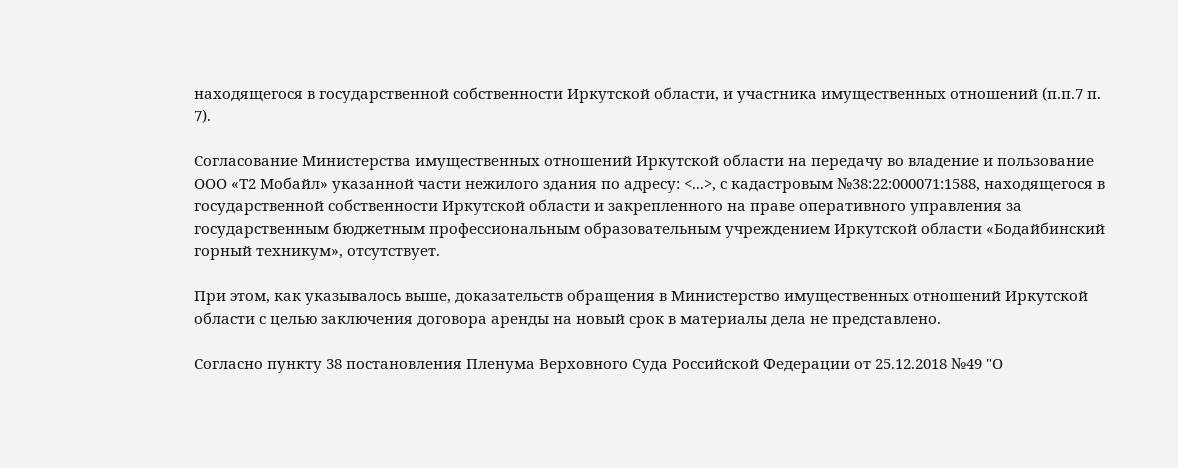находящегося в государственной собственности Иркутской области, и участника имущественных отношений (п.п.7 п. 7).

Согласование Министерства имущественных отношений Иркутской области на передачу во владение и пользование ООО «Т2 Мобайл» указанной части нежилого здания по адресу: <...>, с кадастровым №38:22:000071:1588, находящегося в государственной собственности Иркутской области и закрепленного на праве оперативного управления за государственным бюджетным профессиональным образовательным учреждением Иркутской области «Бодайбинский горный техникум», отсутствует.

При этом, как указывалось выше, доказательств обращения в Министерство имущественных отношений Иркутской области с целью заключения договора аренды на новый срок в материалы дела не представлено.

Согласно пункту 38 постановления Пленума Верховного Суда Российской Федерации от 25.12.2018 №49 "О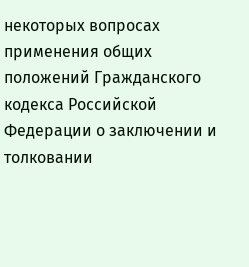некоторых вопросах применения общих положений Гражданского кодекса Российской Федерации о заключении и толковании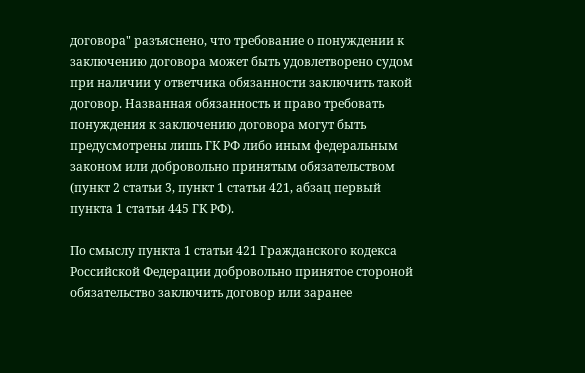договора" разъяснено, что требование о понуждении к заключению договора может быть удовлетворено судом при наличии у ответчика обязанности заключить такой договор. Названная обязанность и право требовать понуждения к заключению договора могут быть предусмотрены лишь ГК РФ либо иным федеральным законом или добровольно принятым обязательством (пункт 2 статьи 3, пункт 1 статьи 421, абзац первый пункта 1 статьи 445 ГК РФ).

По смыслу пункта 1 статьи 421 Гражданского кодекса Российской Федерации добровольно принятое стороной обязательство заключить договор или заранее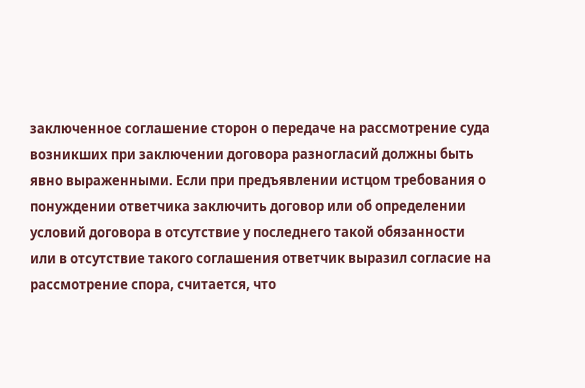заключенное соглашение сторон о передаче на рассмотрение суда возникших при заключении договора разногласий должны быть явно выраженными. Если при предъявлении истцом требования о понуждении ответчика заключить договор или об определении условий договора в отсутствие у последнего такой обязанности или в отсутствие такого соглашения ответчик выразил согласие на рассмотрение спора, считается, что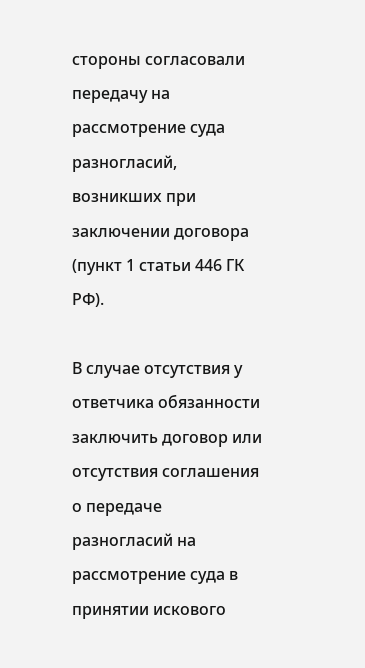стороны согласовали передачу на рассмотрение суда разногласий, возникших при заключении договора (пункт 1 статьи 446 ГК РФ).

В случае отсутствия у ответчика обязанности заключить договор или отсутствия соглашения о передаче разногласий на рассмотрение суда в принятии искового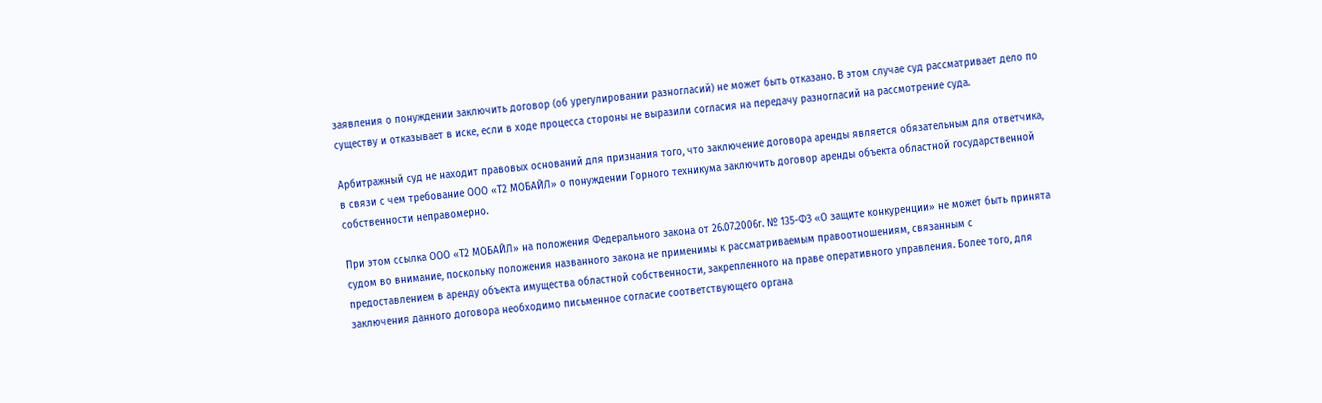заявления о понуждении заключить договор (об урегулировании разногласий) не может быть отказано. В этом случае суд рассматривает дело по существу и отказывает в иске, если в ходе процесса стороны не выразили согласия на передачу разногласий на рассмотрение суда.

Арбитражный суд не находит правовых оснований для признания того, что заключение договора аренды является обязательным для ответчика, в связи с чем требование ООО «Т2 МОБАЙЛ» о понуждении Горного техникума заключить договор аренды объекта областной государственной собственности неправомерно.

При этом ссылка ООО «Т2 МОБАЙЛ» на положения Федерального закона от 26.07.2006г. № 135-ФЗ «О защите конкуренции» не может быть принята судом во внимание, поскольку положения названного закона не применимы к рассматриваемым правоотношениям, связанным с предоставлением в аренду объекта имущества областной собственности, закрепленного на праве оперативного управления. Более того, для заключения данного договора необходимо письменное согласие соответствующего органа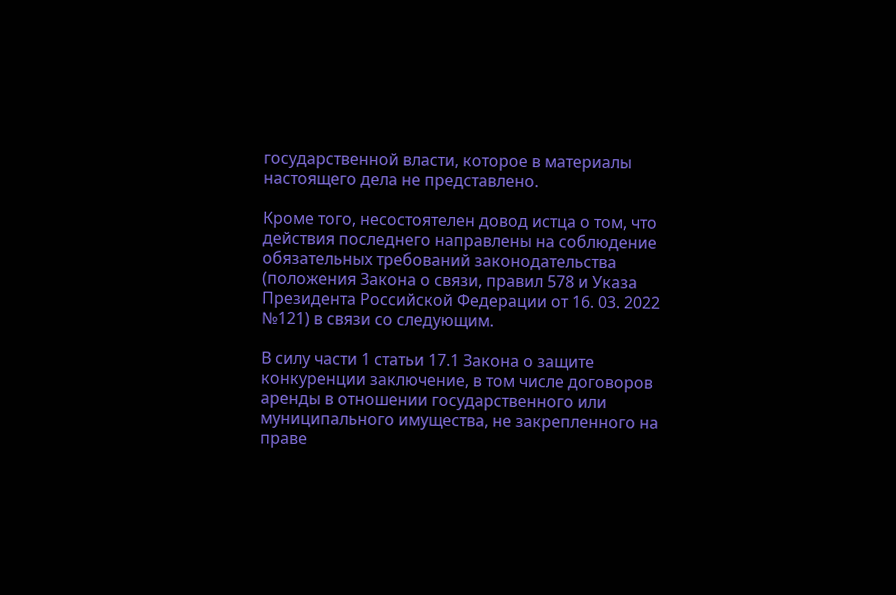государственной власти, которое в материалы настоящего дела не представлено.

Кроме того, несостоятелен довод истца о том, что действия последнего направлены на соблюдение обязательных требований законодательства (положения Закона о связи, правил 578 и Указа Президента Российской Федерации от 16. 03. 2022 №121) в связи со следующим.

В силу части 1 статьи 17.1 Закона о защите конкуренции заключение, в том числе договоров аренды в отношении государственного или муниципального имущества, не закрепленного на праве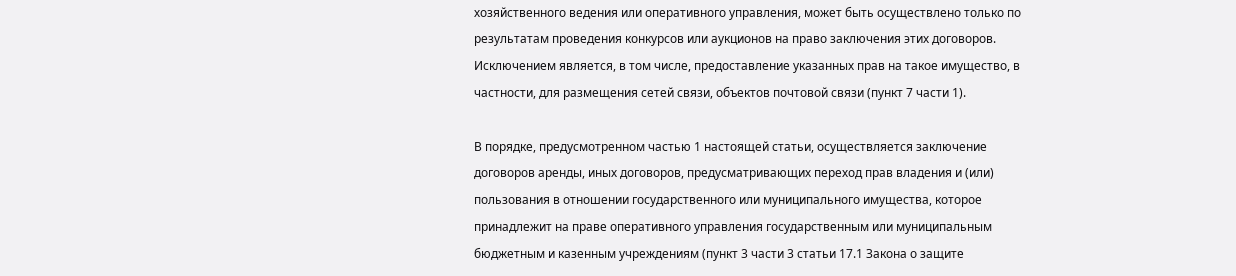хозяйственного ведения или оперативного управления, может быть осуществлено только по результатам проведения конкурсов или аукционов на право заключения этих договоров. Исключением является, в том числе, предоставление указанных прав на такое имущество, в частности, для размещения сетей связи, объектов почтовой связи (пункт 7 части 1).

В порядке, предусмотренном частью 1 настоящей статьи, осуществляется заключение договоров аренды, иных договоров, предусматривающих переход прав владения и (или) пользования в отношении государственного или муниципального имущества, которое принадлежит на праве оперативного управления государственным или муниципальным бюджетным и казенным учреждениям (пункт 3 части 3 статьи 17.1 Закона о защите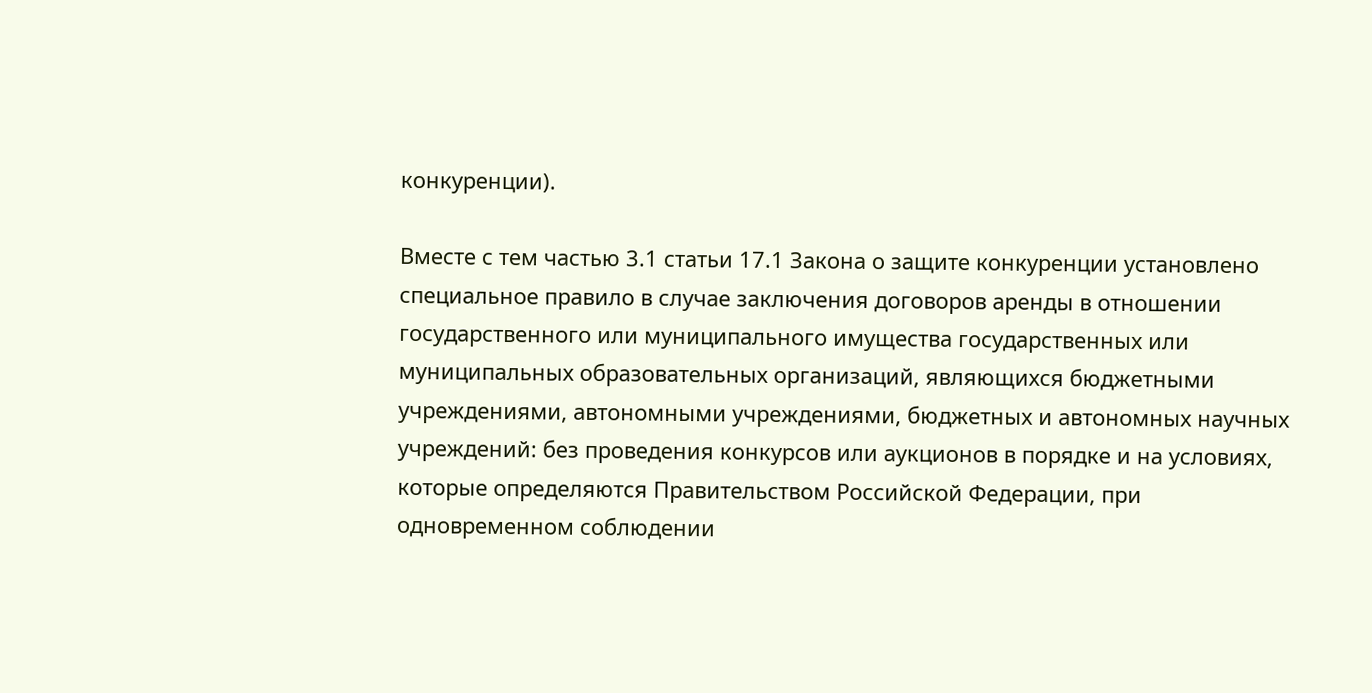конкуренции).

Вместе с тем частью 3.1 статьи 17.1 Закона о защите конкуренции установлено специальное правило в случае заключения договоров аренды в отношении государственного или муниципального имущества государственных или муниципальных образовательных организаций, являющихся бюджетными учреждениями, автономными учреждениями, бюджетных и автономных научных учреждений: без проведения конкурсов или аукционов в порядке и на условиях, которые определяются Правительством Российской Федерации, при одновременном соблюдении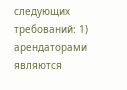следующих требований: 1) арендаторами являются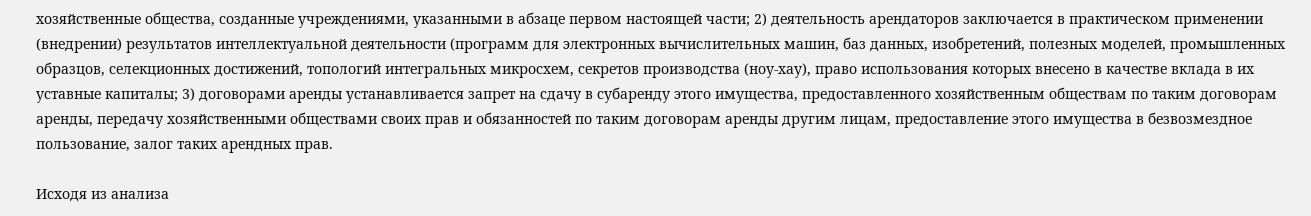хозяйственные общества, созданные учреждениями, указанными в абзаце первом настоящей части; 2) деятельность арендаторов заключается в практическом применении (внедрении) результатов интеллектуальной деятельности (программ для электронных вычислительных машин, баз данных, изобретений, полезных моделей, промышленных образцов, селекционных достижений, топологий интегральных микросхем, секретов производства (ноу-хау), право использования которых внесено в качестве вклада в их уставные капиталы; 3) договорами аренды устанавливается запрет на сдачу в субаренду этого имущества, предоставленного хозяйственным обществам по таким договорам аренды, передачу хозяйственными обществами своих прав и обязанностей по таким договорам аренды другим лицам, предоставление этого имущества в безвозмездное пользование, залог таких арендных прав.

Исходя из анализа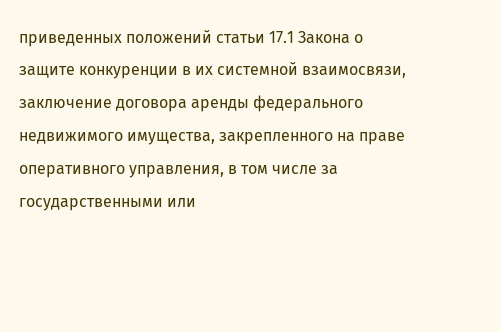приведенных положений статьи 17.1 Закона о защите конкуренции в их системной взаимосвязи, заключение договора аренды федерального недвижимого имущества, закрепленного на праве оперативного управления, в том числе за государственными или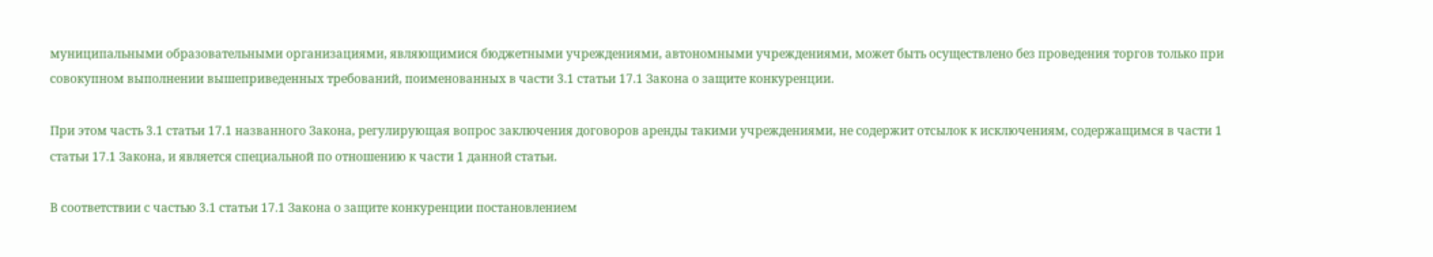муниципальными образовательными организациями, являющимися бюджетными учреждениями, автономными учреждениями, может быть осуществлено без проведения торгов только при совокупном выполнении вышеприведенных требований, поименованных в части 3.1 статьи 17.1 Закона о защите конкуренции.

При этом часть 3.1 статьи 17.1 названного Закона, регулирующая вопрос заключения договоров аренды такими учреждениями, не содержит отсылок к исключениям, содержащимся в части 1 статьи 17.1 Закона, и является специальной по отношению к части 1 данной статьи.

В соответствии с частью 3.1 статьи 17.1 Закона о защите конкуренции постановлением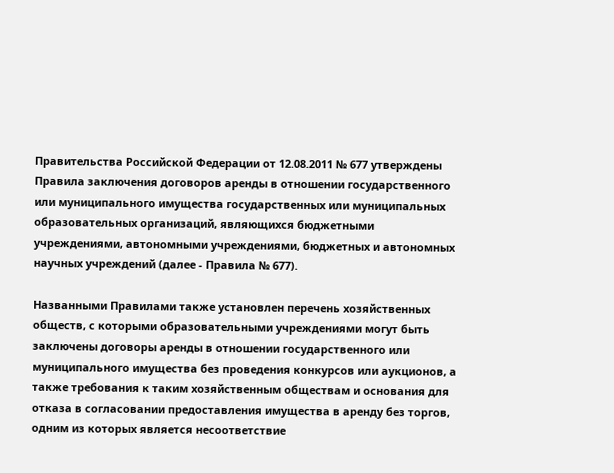Правительства Российской Федерации от 12.08.2011 № 677 утверждены Правила заключения договоров аренды в отношении государственного или муниципального имущества государственных или муниципальных образовательных организаций, являющихся бюджетными учреждениями, автономными учреждениями, бюджетных и автономных научных учреждений (далее - Правила № 677).

Названными Правилами также установлен перечень хозяйственных обществ, с которыми образовательными учреждениями могут быть заключены договоры аренды в отношении государственного или муниципального имущества без проведения конкурсов или аукционов, а также требования к таким хозяйственным обществам и основания для отказа в согласовании предоставления имущества в аренду без торгов, одним из которых является несоответствие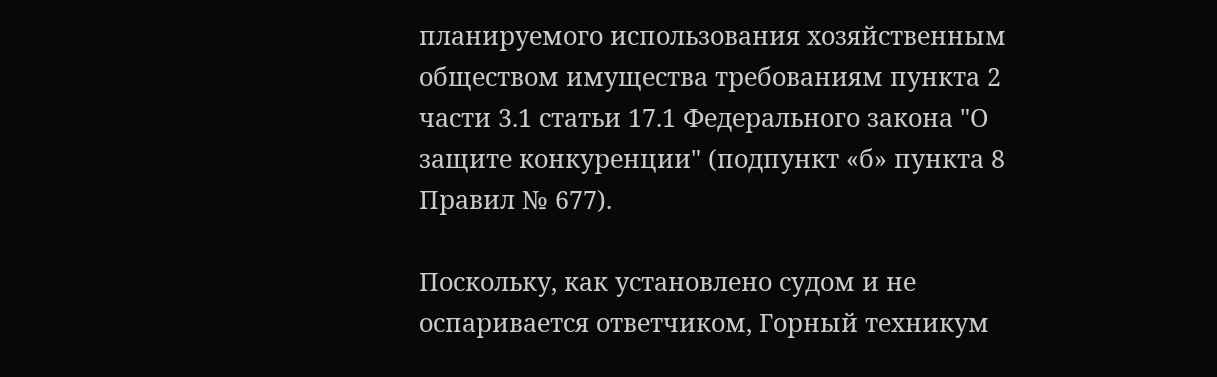планируемого использования хозяйственным обществом имущества требованиям пункта 2 части 3.1 статьи 17.1 Федерального закона "О защите конкуренции" (подпункт «б» пункта 8 Правил № 677).

Поскольку, как установлено судом и не оспаривается ответчиком, Горный техникум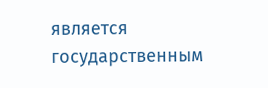является государственным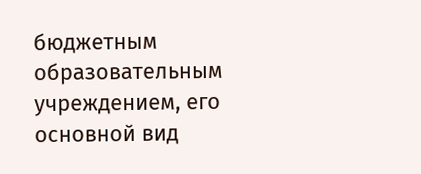бюджетным образовательным учреждением, его основной вид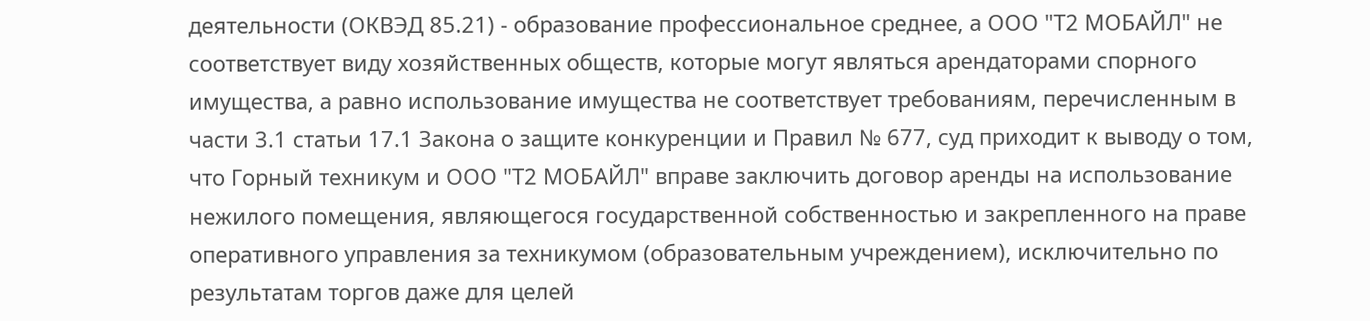деятельности (ОКВЭД 85.21) - образование профессиональное среднее, а ООО "Т2 МОБАЙЛ" не соответствует виду хозяйственных обществ, которые могут являться арендаторами спорного имущества, а равно использование имущества не соответствует требованиям, перечисленным в части 3.1 статьи 17.1 Закона о защите конкуренции и Правил № 677, суд приходит к выводу о том, что Горный техникум и ООО "Т2 МОБАЙЛ" вправе заключить договор аренды на использование нежилого помещения, являющегося государственной собственностью и закрепленного на праве оперативного управления за техникумом (образовательным учреждением), исключительно по результатам торгов даже для целей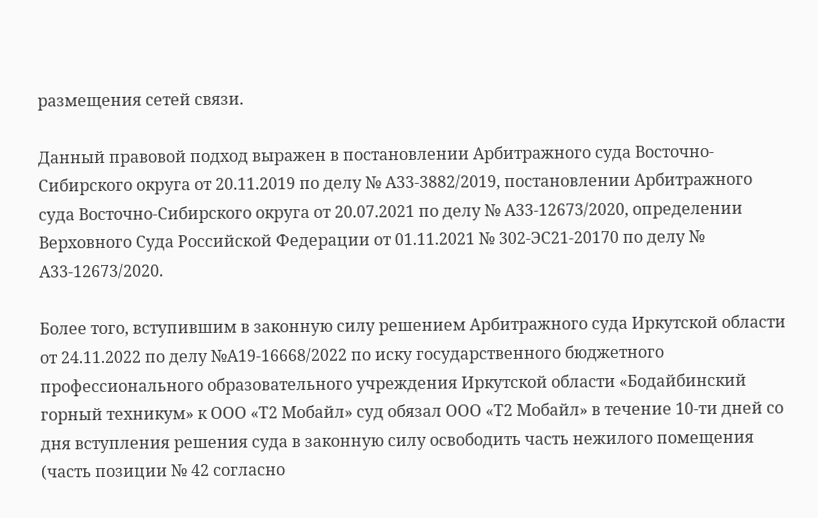размещения сетей связи.

Данный правовой подход выражен в постановлении Арбитражного суда Восточно-Сибирского округа от 20.11.2019 по делу № А33-3882/2019, постановлении Арбитражного суда Восточно-Сибирского округа от 20.07.2021 по делу № А33-12673/2020, определении Верховного Суда Российской Федерации от 01.11.2021 № 302-ЭС21-20170 по делу № А33-12673/2020.

Более того, вступившим в законную силу решением Арбитражного суда Иркутской области от 24.11.2022 по делу №А19-16668/2022 по иску государственного бюджетного профессионального образовательного учреждения Иркутской области «Бодайбинский горный техникум» к ООО «Т2 Мобайл» суд обязал ООО «Т2 Мобайл» в течение 10-ти дней со дня вступления решения суда в законную силу освободить часть нежилого помещения (часть позиции № 42 согласно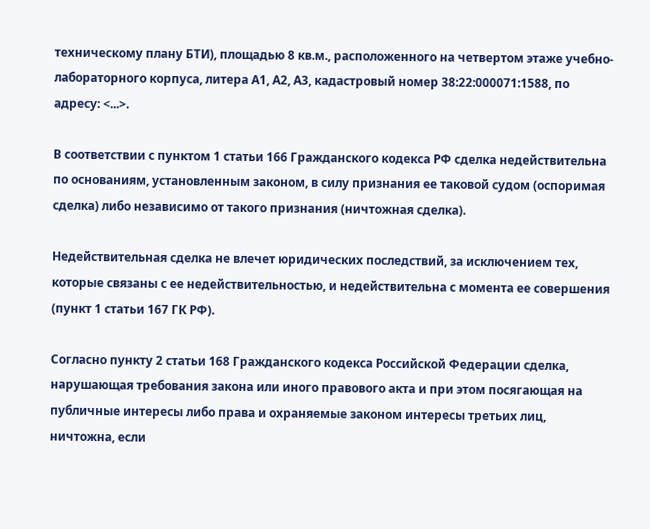техническому плану БТИ), площадью 8 кв.м., расположенного на четвертом этаже учебно-лабораторного корпуса, литера А1, А2, А3, кадастровый номер 38:22:000071:1588, по адресу: <...>.

В соответствии с пунктом 1 статьи 166 Гражданского кодекса РФ сделка недействительна по основаниям, установленным законом, в силу признания ее таковой судом (оспоримая сделка) либо независимо от такого признания (ничтожная сделка).

Недействительная сделка не влечет юридических последствий, за исключением тех, которые связаны с ее недействительностью, и недействительна с момента ее совершения (пункт 1 статьи 167 ГК РФ).

Согласно пункту 2 статьи 168 Гражданского кодекса Российской Федерации сделка, нарушающая требования закона или иного правового акта и при этом посягающая на публичные интересы либо права и охраняемые законом интересы третьих лиц, ничтожна, если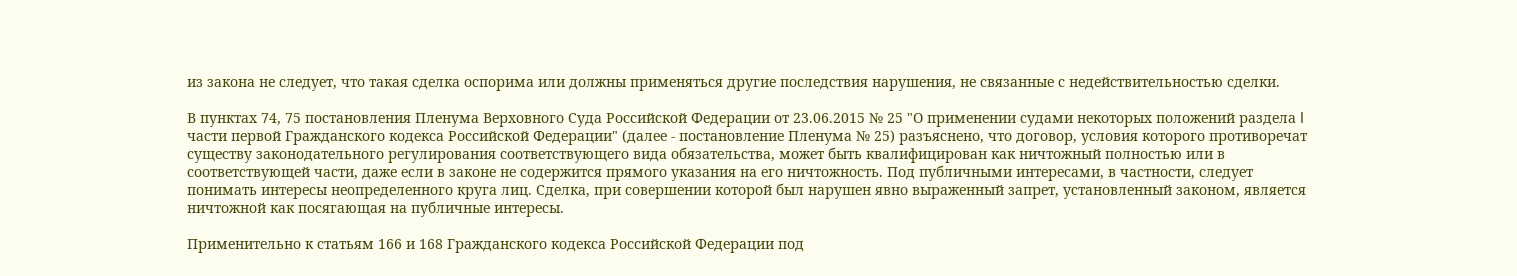из закона не следует, что такая сделка оспорима или должны применяться другие последствия нарушения, не связанные с недействительностью сделки.

В пунктах 74, 75 постановления Пленума Верховного Суда Российской Федерации от 23.06.2015 № 25 "О применении судами некоторых положений раздела I части первой Гражданского кодекса Российской Федерации" (далее - постановление Пленума № 25) разъяснено, что договор, условия которого противоречат существу законодательного регулирования соответствующего вида обязательства, может быть квалифицирован как ничтожный полностью или в соответствующей части, даже если в законе не содержится прямого указания на его ничтожность. Под публичными интересами, в частности, следует понимать интересы неопределенного круга лиц. Сделка, при совершении которой был нарушен явно выраженный запрет, установленный законом, является ничтожной как посягающая на публичные интересы.

Применительно к статьям 166 и 168 Гражданского кодекса Российской Федерации под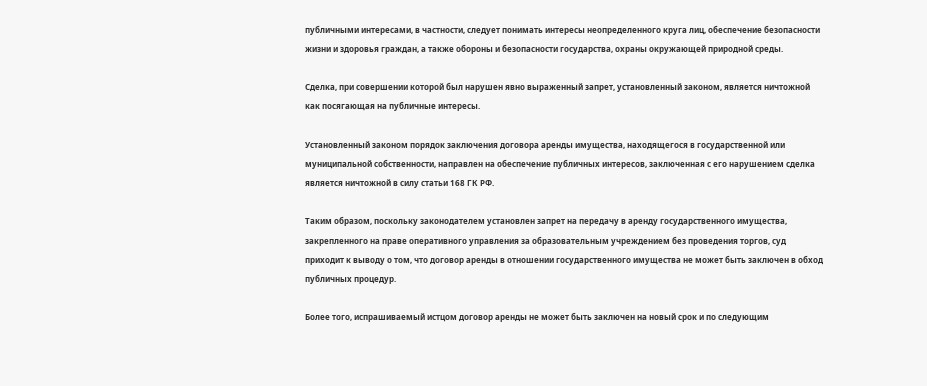публичными интересами, в частности, следует понимать интересы неопределенного круга лиц, обеспечение безопасности жизни и здоровья граждан, а также обороны и безопасности государства, охраны окружающей природной среды.

Сделка, при совершении которой был нарушен явно выраженный запрет, установленный законом, является ничтожной как посягающая на публичные интересы.

Установленный законом порядок заключения договора аренды имущества, находящегося в государственной или муниципальной собственности, направлен на обеспечение публичных интересов, заключенная с его нарушением сделка является ничтожной в силу статьи 168 ГК РФ.

Таким образом, поскольку законодателем установлен запрет на передачу в аренду государственного имущества, закрепленного на праве оперативного управления за образовательным учреждением без проведения торгов, суд приходит к выводу о том, что договор аренды в отношении государственного имущества не может быть заключен в обход публичных процедур.

Более того, испрашиваемый истцом договор аренды не может быть заключен на новый срок и по следующим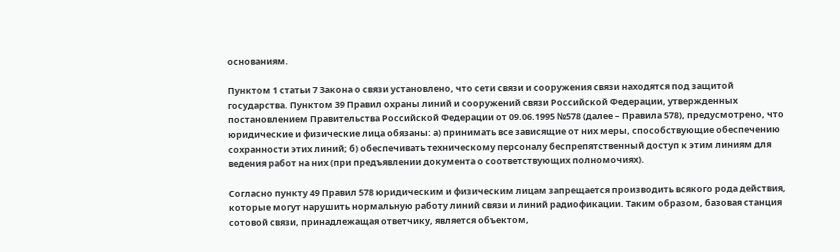основаниям.

Пунктом 1 статьи 7 Закона о связи установлено, что сети связи и сооружения связи находятся под защитой государства. Пунктом 39 Правил охраны линий и сооружений связи Российской Федерации, утвержденных постановлением Правительства Российской Федерации от 09.06.1995 №578 (далее – Правила 578), предусмотрено, что юридические и физические лица обязаны: а) принимать все зависящие от них меры, способствующие обеспечению сохранности этих линий; б) обеспечивать техническому персоналу беспрепятственный доступ к этим линиям для ведения работ на них (при предъявлении документа о соответствующих полномочиях).

Согласно пункту 49 Правил 578 юридическим и физическим лицам запрещается производить всякого рода действия, которые могут нарушить нормальную работу линий связи и линий радиофикации. Таким образом, базовая станция сотовой связи, принадлежащая ответчику, является объектом,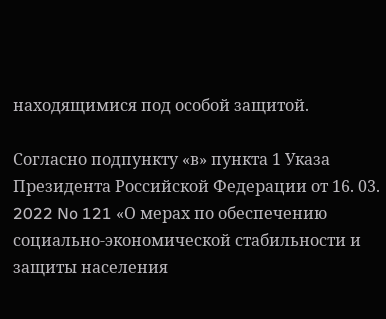находящимися под особой защитой.

Согласно подпункту «в» пункта 1 Указа Президента Российской Федерации от 16. 03. 2022 No 121 «О мерах по обеспечению социально-экономической стабильности и защиты населения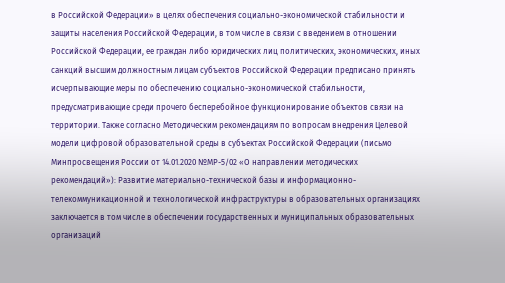в Российской Федерации» в целях обеспечения социально-экономической стабильности и защиты населения Российской Федерации, в том числе в связи с введением в отношении Российской Федерации, ее граждан либо юридических лиц политических, экономических, иных санкций высшим должностным лицам субъектов Российской Федерации предписано принять исчерпывающие меры по обеспечению социально-экономической стабильности, предусматривающие среди прочего бесперебойное функционирование объектов связи на территории. Также согласно Методическим рекомендациям по вопросам внедрения Целевой модели цифровой образовательной среды в субъектах Российской Федерации (письмо Минпросвещения России от 14.01.2020 №МР-5/02 «О направлении методических рекомендаций»): Развитие материально-технической базы и информационно-телекоммуникационной и технологической инфраструктуры в образовательных организациях заключается в том числе в обеспечении государственных и муниципальных образовательных организаций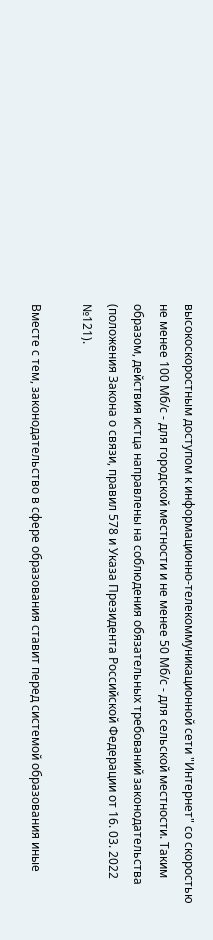высокоскоростным доступом к информационно-телекоммуникационной сети "Интернет" со скоростью не менее 100 Мб/с - для городской местности и не менее 50 Мб/с - для сельской местности. Таким образом, действия истца направлены на соблюдения обязательных требований законодательства (положения Закона о связи, правил 578 и Указа Президента Российской Федерации от 16. 03. 2022 №121).

Вместе с тем, законодательство в сфере образования ставит перед системой образования иные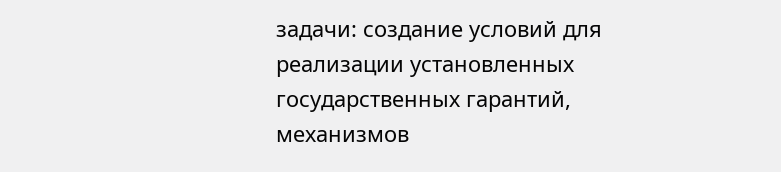задачи: создание условий для реализации установленных государственных гарантий, механизмов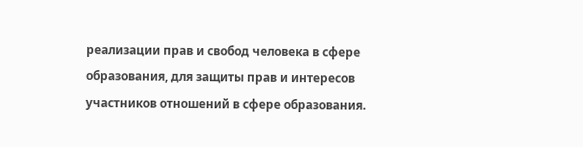реализации прав и свобод человека в сфере образования, для защиты прав и интересов участников отношений в сфере образования.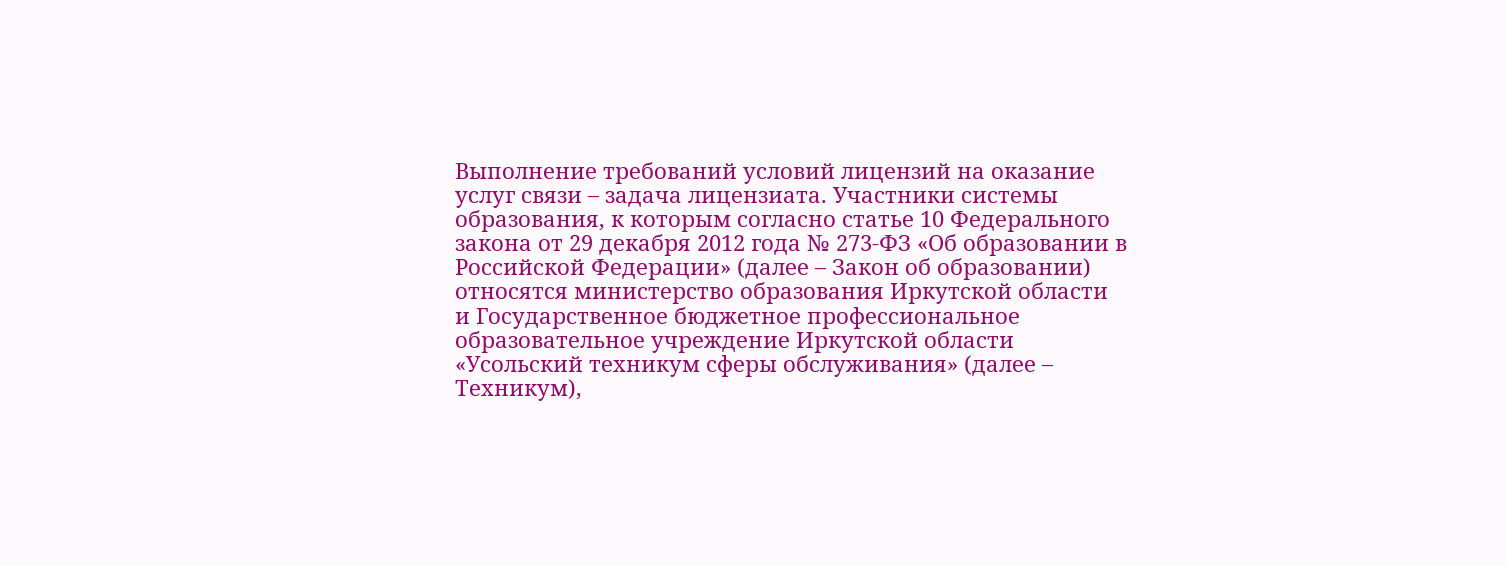Выполнение требований условий лицензий на оказание услуг связи – задача лицензиата. Участники системы образования, к которым согласно статье 10 Федерального закона от 29 декабря 2012 года № 273-ФЗ «Об образовании в Российской Федерации» (далее – Закон об образовании) относятся министерство образования Иркутской области и Государственное бюджетное профессиональное образовательное учреждение Иркутской области «Усольский техникум сферы обслуживания» (далее – Техникум),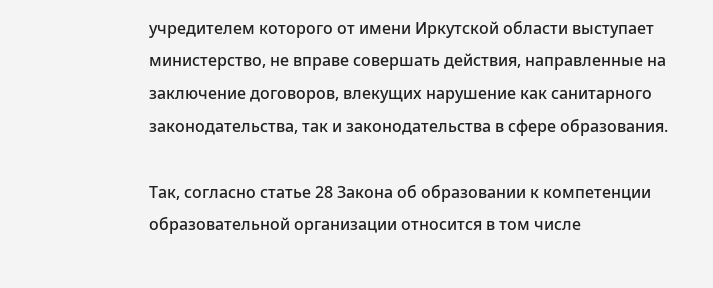учредителем которого от имени Иркутской области выступает министерство, не вправе совершать действия, направленные на заключение договоров, влекущих нарушение как санитарного законодательства, так и законодательства в сфере образования.

Так, согласно статье 28 Закона об образовании к компетенции образовательной организации относится в том числе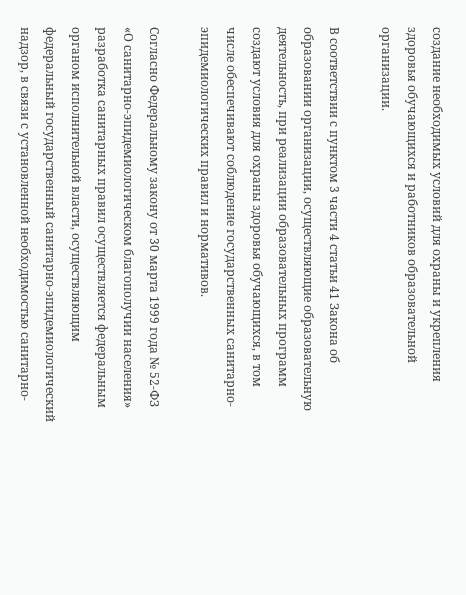создание необходимых условий для охраны и укрепления здоровья обучающихся и работников образовательной организации.

В соответствии с пунктом 3 части 4 статьи 41 Закона об образовании организации, осуществляющие образовательную деятельность, при реализации образовательных программ создают условия для охраны здоровья обучающихся, в том числе обеспечивают соблюдение государственных санитарно-эпидемиологических правил и нормативов.

Согласно Федеральному закону от 30 марта 1999 года № 52-ФЗ «О санитарно-эпидемиологическом благополучии населения» разработка санитарных правил осуществляется федеральным органом исполнительной власти, осуществляющим федеральный государственный санитарно-эпидемиологический надзор, в связи с установленной необходимостью санитарно-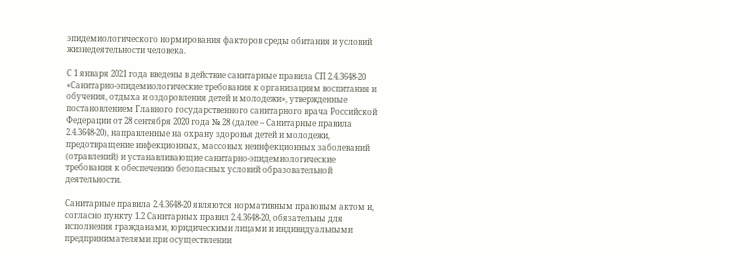эпидемиологического нормирования факторов среды обитания и условий жизнедеятельности человека.

С 1 января 2021 года введены в действие санитарные правила СП 2.4.3648-20 «Санитарно-эпидемиологические требования к организациям воспитания и обучения, отдыха и оздоровления детей и молодежи», утвержденные постановлением Главного государственного санитарного врача Российской Федерации от 28 сентября 2020 года № 28 (далее – Санитарные правила 2.4.3648-20), направленные на охрану здоровья детей и молодежи, предотвращение инфекционных, массовых неинфекционных заболеваний (отравлений) и устанавливающие санитарно-эпидемиологические требования к обеспечению безопасных условий образовательной деятельности.

Санитарные правила 2.4.3648-20 являются нормативным правовым актом и, согласно пункту 1.2 Санитарных правил 2.4.3648-20, обязательны для исполнения гражданами, юридическими лицами и индивидуальными предпринимателями при осуществлении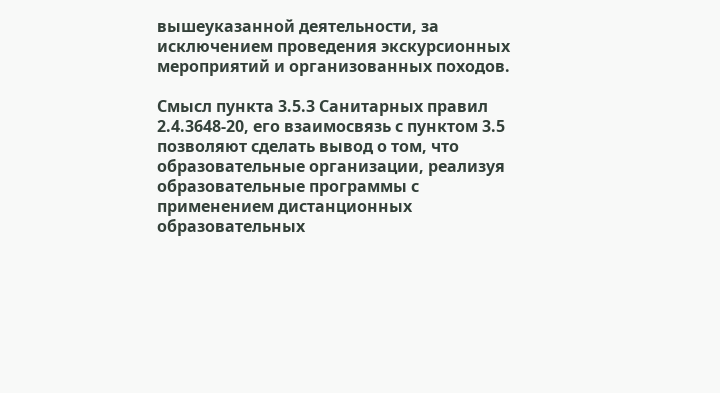вышеуказанной деятельности, за исключением проведения экскурсионных мероприятий и организованных походов.

Смысл пункта 3.5.3 Санитарных правил 2.4.3648-20, его взаимосвязь с пунктом 3.5 позволяют сделать вывод о том, что образовательные организации, реализуя образовательные программы с применением дистанционных образовательных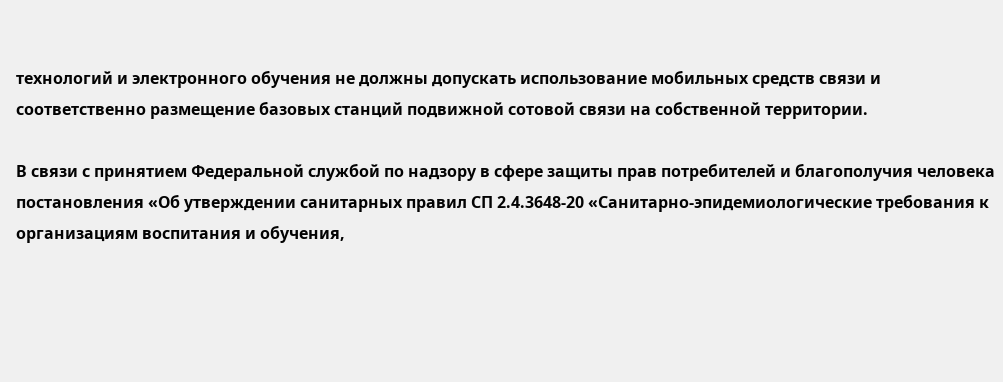технологий и электронного обучения не должны допускать использование мобильных средств связи и соответственно размещение базовых станций подвижной сотовой связи на собственной территории.

В связи с принятием Федеральной службой по надзору в сфере защиты прав потребителей и благополучия человека постановления «Об утверждении санитарных правил СП 2.4.3648-20 «Санитарно-эпидемиологические требования к организациям воспитания и обучения,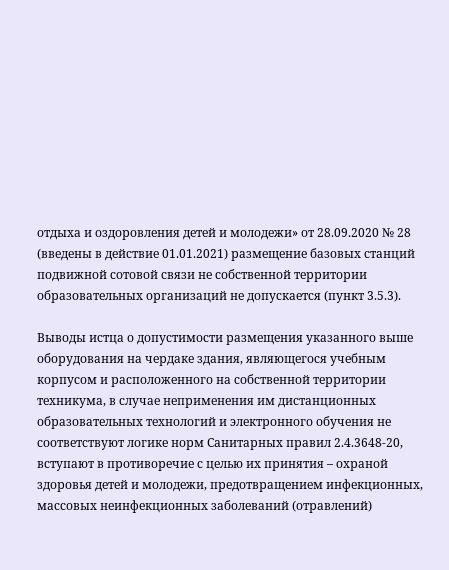отдыха и оздоровления детей и молодежи» от 28.09.2020 № 28 (введены в действие 01.01.2021) размещение базовых станций подвижной сотовой связи не собственной территории образовательных организаций не допускается (пункт 3.5.3).

Выводы истца о допустимости размещения указанного выше оборудования на чердаке здания, являющегося учебным корпусом и расположенного на собственной территории техникума, в случае неприменения им дистанционных образовательных технологий и электронного обучения не соответствуют логике норм Санитарных правил 2.4.3648-20, вступают в противоречие с целью их принятия – охраной здоровья детей и молодежи, предотвращением инфекционных, массовых неинфекционных заболеваний (отравлений)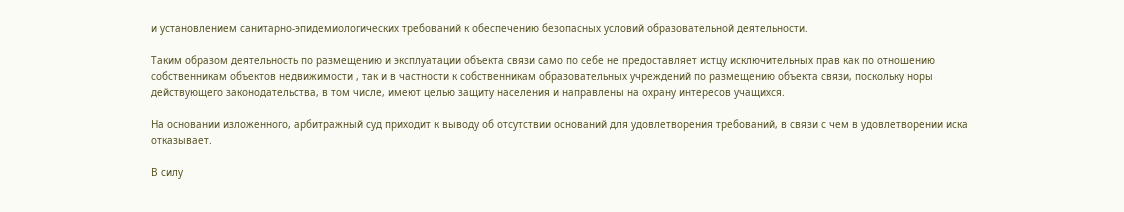и установлением санитарно-эпидемиологических требований к обеспечению безопасных условий образовательной деятельности.

Таким образом деятельность по размещению и эксплуатации объекта связи само по себе не предоставляет истцу исключительных прав как по отношению собственникам объектов недвижимости , так и в частности к собственникам образовательных учреждений по размещению объекта связи, поскольку норы действующего законодательства, в том числе, имеют целью защиту населения и направлены на охрану интересов учащихся.

На основании изложенного, арбитражный суд приходит к выводу об отсутствии оснований для удовлетворения требований, в связи с чем в удовлетворении иска отказывает.

В силу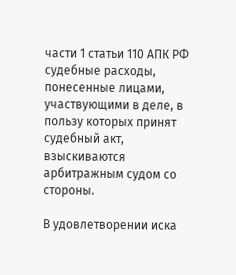части 1 статьи 110 АПК РФ судебные расходы, понесенные лицами, участвующими в деле, в пользу которых принят судебный акт, взыскиваются арбитражным судом со стороны.

В удовлетворении иска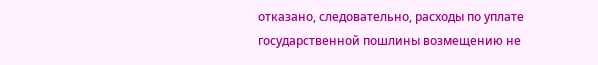отказано, следовательно, расходы по уплате государственной пошлины возмещению не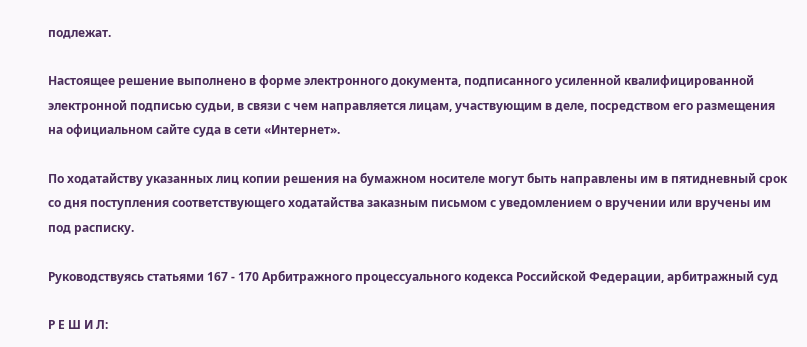подлежат.

Настоящее решение выполнено в форме электронного документа, подписанного усиленной квалифицированной электронной подписью судьи, в связи с чем направляется лицам, участвующим в деле, посредством его размещения на официальном сайте суда в сети «Интернет».

По ходатайству указанных лиц копии решения на бумажном носителе могут быть направлены им в пятидневный срок со дня поступления соответствующего ходатайства заказным письмом с уведомлением о вручении или вручены им под расписку.

Руководствуясь статьями 167 - 170 Арбитражного процессуального кодекса Российской Федерации, арбитражный суд

Р Е Ш И Л: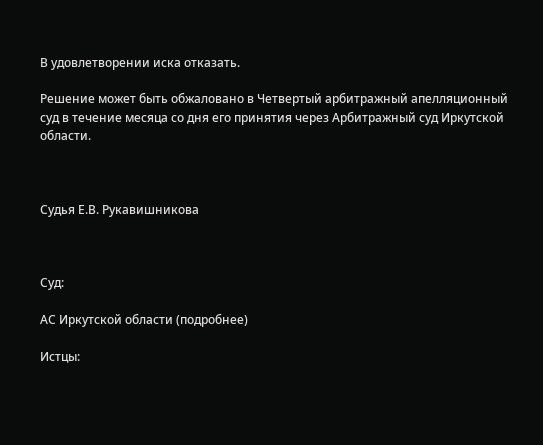В удовлетворении иска отказать.

Решение может быть обжаловано в Четвертый арбитражный апелляционный суд в течение месяца со дня его принятия через Арбитражный суд Иркутской области.



Судья Е.В. Рукавишникова



Суд:

АС Иркутской области (подробнее)

Истцы: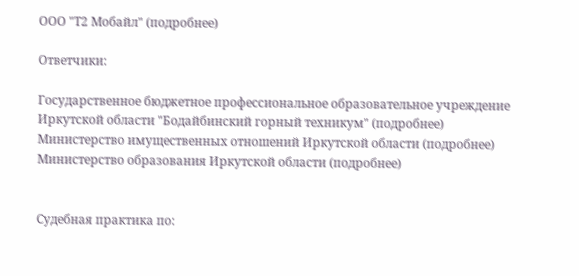ООО "Т2 Мобайл" (подробнее)

Ответчики:

Государственное бюджетное профессиональное образовательное учреждение Иркутской области "Бодайбинский горный техникум" (подробнее)
Министерство имущественных отношений Иркутской области (подробнее)
Министерство образования Иркутской области (подробнее)


Судебная практика по: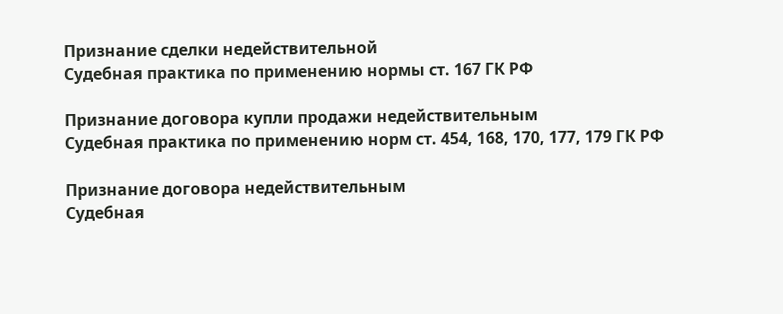Признание сделки недействительной
Судебная практика по применению нормы ст. 167 ГК РФ

Признание договора купли продажи недействительным
Судебная практика по применению норм ст. 454, 168, 170, 177, 179 ГК РФ

Признание договора недействительным
Судебная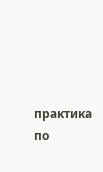практика по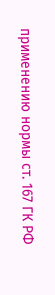применению нормы ст. 167 ГК РФ